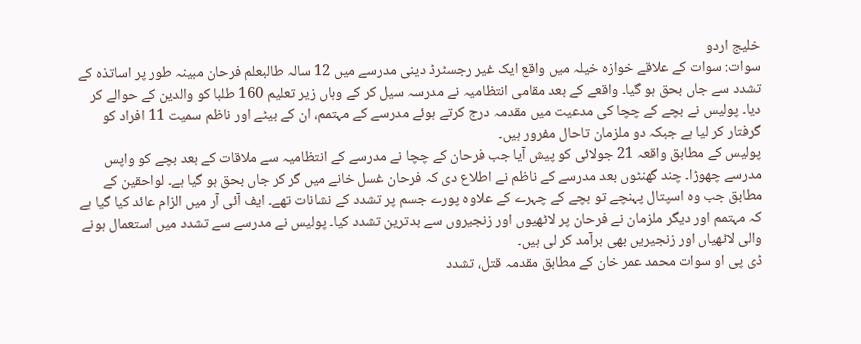خلیج اردو
سوات: سوات کے علاقے خوازہ خیلہ میں واقع ایک غیر رجسٹرڈ دینی مدرسے میں 12 سالہ طالبعلم فرحان مبینہ طور پر اساتذہ کے تشدد سے جاں بحق ہو گیا۔ واقعے کے بعد مقامی انتظامیہ نے مدرسہ سیل کر کے وہاں زیر تعلیم 160 طلبا کو والدین کے حوالے کر دیا۔ پولیس نے بچے کے چچا کی مدعیت میں مقدمہ درج کرتے ہوئے مدرسے کے مہتمم، ان کے بیٹے اور ناظم سمیت 11 افراد کو گرفتار کر لیا ہے جبکہ دو ملزمان تاحال مفرور ہیں۔
پولیس کے مطابق واقعہ 21 جولائی کو پیش آیا جب فرحان کے چچا نے مدرسے کے انتظامیہ سے ملاقات کے بعد بچے کو واپس مدرسے چھوڑا۔ چند گھنٹوں بعد مدرسے کے ناظم نے اطلاع دی کہ فرحان غسل خانے میں گر کر جاں بحق ہو گیا ہے۔ لواحقین کے مطابق جب وہ اسپتال پہنچے تو بچے کے چہرے کے علاوہ پورے جسم پر تشدد کے نشانات تھے۔ ایف آئی آر میں الزام عائد کیا گیا ہے کہ مہتمم اور دیگر ملزمان نے فرحان پر لاٹھیوں اور زنجیروں سے بدترین تشدد کیا۔ پولیس نے مدرسے سے تشدد میں استعمال ہونے والی لاٹھیاں اور زنجیریں بھی برآمد کر لی ہیں۔
ڈی پی او سوات محمد عمر خان کے مطابق مقدمہ قتل، تشدد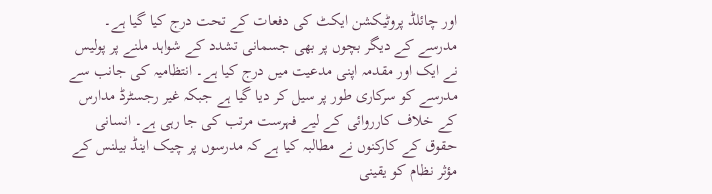اور چائلڈ پروٹیکشن ایکٹ کی دفعات کے تحت درج کیا گیا ہے۔ مدرسے کے دیگر بچوں پر بھی جسمانی تشدد کے شواہد ملنے پر پولیس نے ایک اور مقدمہ اپنی مدعیت میں درج کیا ہے۔ انتظامیہ کی جانب سے مدرسے کو سرکاری طور پر سیل کر دیا گیا ہے جبکہ غیر رجسٹرڈ مدارس کے خلاف کارروائی کے لیے فہرست مرتب کی جا رہی ہے۔ انسانی حقوق کے کارکنوں نے مطالبہ کیا ہے کہ مدرسوں پر چیک اینڈ بیلنس کے مؤثر نظام کو یقینی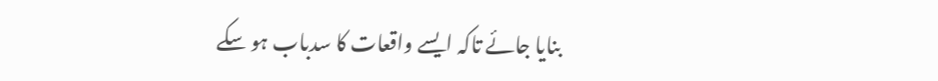بنایا جائے تاکہ ایسے واقعات کا سدباب ہو سکے